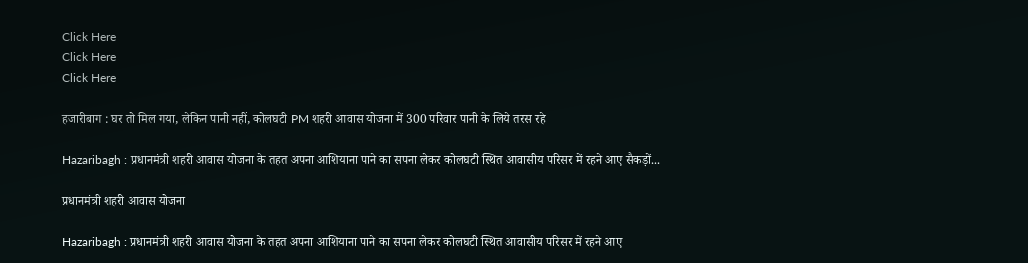Click Here
Click Here
Click Here

हजारीबाग : घर तो मिल गया, लेकिन पानी नहीं, कोलघटी PM शहरी आवास योजना में 300 परिवार पानी के लिये तरस रहे

Hazaribagh : प्रधानमंत्री शहरी आवास योजना के तहत अपना आशियाना पाने का सपना लेकर कोलघटी स्थित आवासीय परिसर में रहने आए सैकड़ों...

प्रधानमंत्री शहरी आवास योजना

Hazaribagh : प्रधानमंत्री शहरी आवास योजना के तहत अपना आशियाना पाने का सपना लेकर कोलघटी स्थित आवासीय परिसर में रहने आए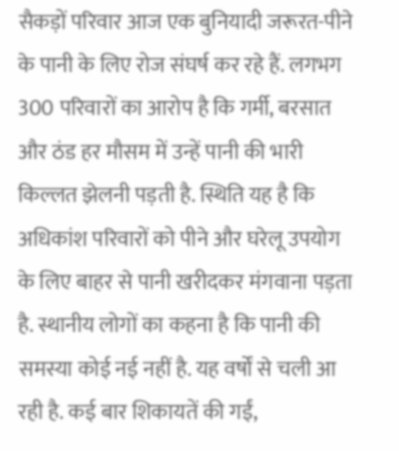सैकड़ों परिवार आज एक बुनियादी जरूरत-पीने के पानी के लिए रोज संघर्ष कर रहे हैं. लगभग 300 परिवारों का आरोप है कि गर्मी, बरसात और ठंड हर मौसम में उन्हें पानी की भारी किल्लत झेलनी पड़ती है. स्थिति यह है कि अधिकांश परिवारों को पीने और घरेलू उपयोग के लिए बाहर से पानी खरीदकर मंगवाना पड़ता है. स्थानीय लोगों का कहना है कि पानी की समस्या कोई नई नहीं है. यह वर्षों से चली आ रही है. कई बार शिकायतें की गईं,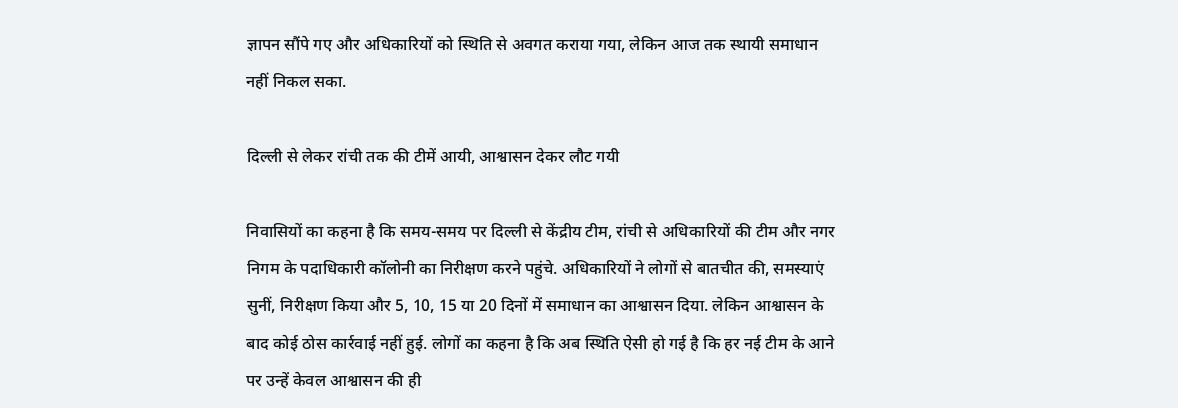ज्ञापन सौंपे गए और अधिकारियों को स्थिति से अवगत कराया गया, लेकिन आज तक स्थायी समाधान नहीं निकल सका.

दिल्ली से लेकर रांची तक की टीमें आयी, आश्वासन देकर लौट गयी

निवासियों का कहना है कि समय-समय पर दिल्ली से केंद्रीय टीम, रांची से अधिकारियों की टीम और नगर निगम के पदाधिकारी कॉलोनी का निरीक्षण करने पहुंचे. अधिकारियों ने लोगों से बातचीत की, समस्याएं सुनीं, निरीक्षण किया और 5, 10, 15 या 20 दिनों में समाधान का आश्वासन दिया. लेकिन आश्वासन के बाद कोई ठोस कार्रवाई नहीं हुई. लोगों का कहना है कि अब स्थिति ऐसी हो गई है कि हर नई टीम के आने पर उन्हें केवल आश्वासन की ही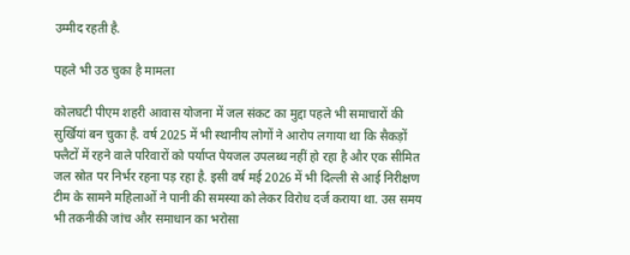उम्मीद रहती है.

पहले भी उठ चुका है मामला

कोलघटी पीएम शहरी आवास योजना में जल संकट का मुद्दा पहले भी समाचारों की सुर्खियां बन चुका है. वर्ष 2025 में भी स्थानीय लोगों ने आरोप लगाया था कि सैकड़ों फ्लैटों में रहने वाले परिवारों को पर्याप्त पेयजल उपलब्ध नहीं हो रहा है और एक सीमित जल स्रोत पर निर्भर रहना पड़ रहा है. इसी वर्ष मई 2026 में भी दिल्ली से आई निरीक्षण टीम के सामने महिलाओं ने पानी की समस्या को लेकर विरोध दर्ज कराया था. उस समय भी तकनीकी जांच और समाधान का भरोसा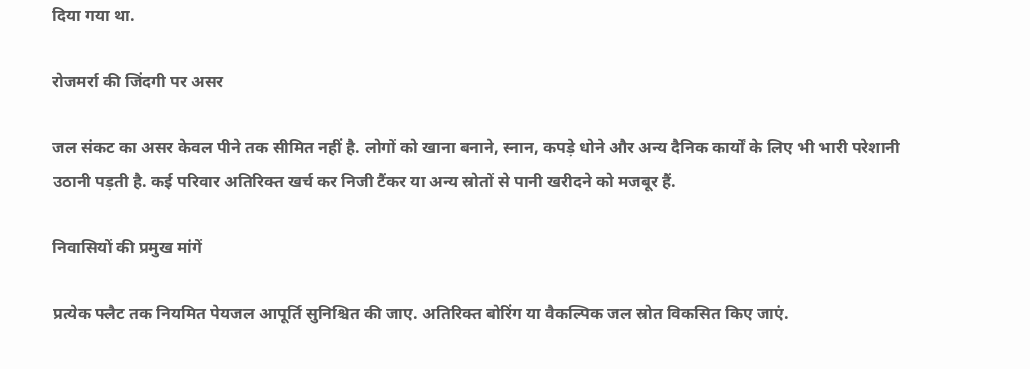दिया गया था.

रोजमर्रा की जिंदगी पर असर

जल संकट का असर केवल पीने तक सीमित नहीं है. लोगों को खाना बनाने, स्नान, कपड़े धोने और अन्य दैनिक कार्यों के लिए भी भारी परेशानी उठानी पड़ती है. कई परिवार अतिरिक्त खर्च कर निजी टैंकर या अन्य स्रोतों से पानी खरीदने को मजबूर हैं.

निवासियों की प्रमुख मांगें

प्रत्येक फ्लैट तक नियमित पेयजल आपूर्ति सुनिश्चित की जाए. अतिरिक्त बोरिंग या वैकल्पिक जल स्रोत विकसित किए जाएं.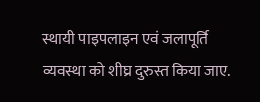स्थायी पाइपलाइन एवं जलापूर्ति व्यवस्था को शीघ्र दुरुस्त किया जाए.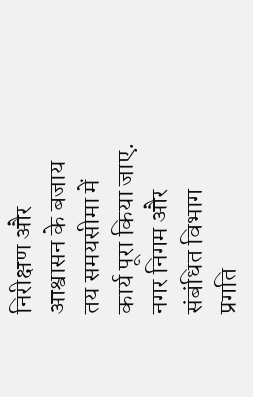निरीक्षण और आश्वासन के बजाय तय समयसीमा में कार्य पूरा किया जाए. नगर निगम और संबंधित विभाग प्रगति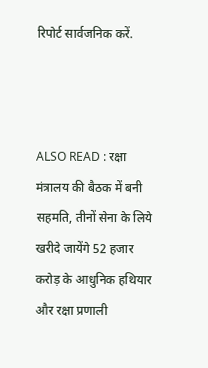रिपोर्ट सार्वजनिक करें.



ALSO READ : रक्षा मंत्रालय की बैठक में बनी सहमति, तीनों सेना के लिये खरीदे जायेंगे 52 हजार करोड़ के आधुनिक हथियार और रक्षा प्रणाली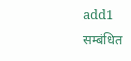add1
सम्बंधित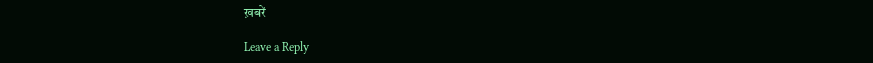ख़बरें

Leave a Reply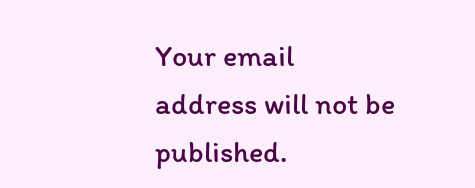Your email address will not be published.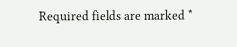Required fields are marked *